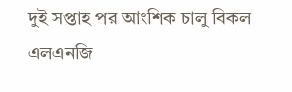দুই সপ্তাহ পর আংশিক চালু বিকল এলএনজি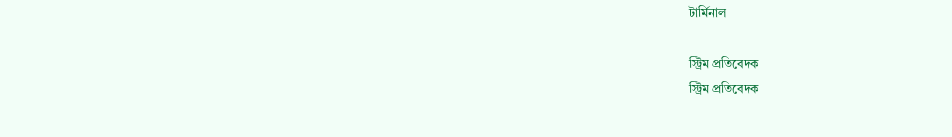টার্মিনাল

স্ট্রিম প্রতিবেদক
স্ট্রিম প্রতিবেদক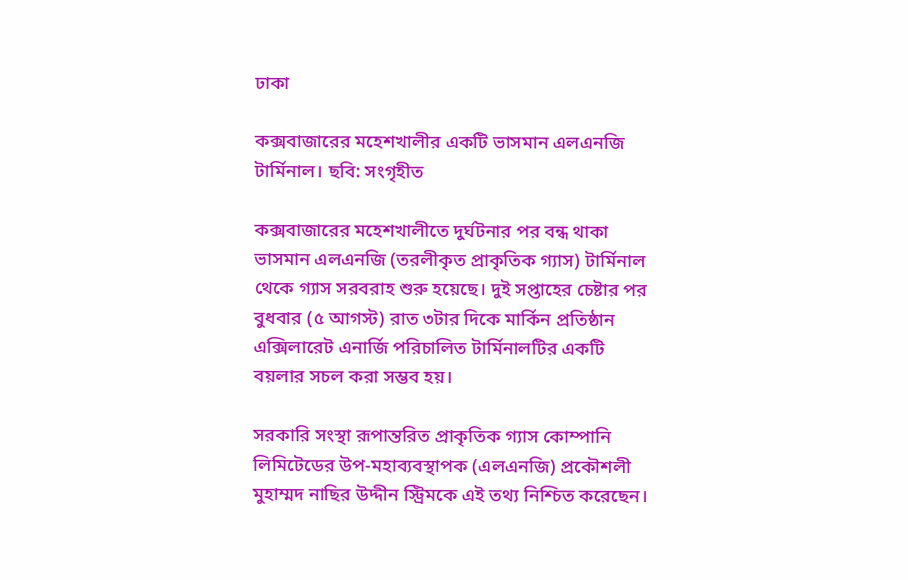ঢাকা

কক্সবাজারের মহেশখালীর একটি ভাসমান এলএনজি টার্মিনাল। ছবি: সংগৃহীত

কক্সবাজারের মহেশখালীতে দুর্ঘটনার পর বন্ধ থাকা ভাসমান এলএনজি (তরলীকৃত প্রাকৃতিক গ্যাস) টার্মিনাল থেকে গ্যাস সরবরাহ শুরু হয়েছে। দুই সপ্তাহের চেষ্টার পর বুধবার (৫ আগস্ট) রাত ৩টার দিকে মার্কিন প্রতিষ্ঠান এক্সিলারেট এনার্জি পরিচালিত টার্মিনালটির একটি বয়লার সচল করা সম্ভব হয়।

সরকারি সংস্থা রূপান্তরিত প্রাকৃতিক গ্যাস কোম্পানি লিমিটেডের উপ-মহাব্যবস্থাপক (এলএনজি) প্রকৌশলী মুহাম্মদ নাছির উদ্দীন স্ট্রিমকে এই তথ্য নিশ্চিত করেছেন।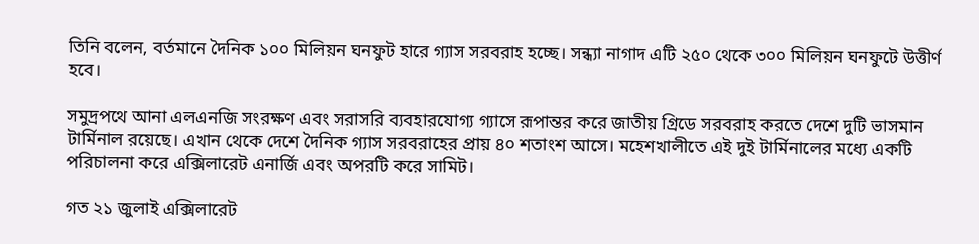তিনি বলেন, বর্তমানে দৈনিক ১০০ মিলিয়ন ঘনফুট হারে গ্যাস সরবরাহ হচ্ছে। সন্ধ্যা নাগাদ এটি ২৫০ থেকে ৩০০ মিলিয়ন ঘনফুটে উত্তীর্ণ হবে।

সমুদ্রপথে আনা এলএনজি সংরক্ষণ এবং সরাসরি ব্যবহারযোগ্য গ্যাসে রূপান্তর করে জাতীয় গ্রিডে সরবরাহ করতে দেশে দুটি ভাসমান টার্মিনাল রয়েছে। এখান থেকে দেশে দৈনিক গ্যাস সরবরাহের প্রায় ৪০ শতাংশ আসে। মহেশখালীতে এই দুই টার্মিনালের মধ্যে একটি পরিচালনা করে এক্সিলারেট এনার্জি এবং অপরটি করে সামিট।

গত ২১ জুলাই এক্সিলারেট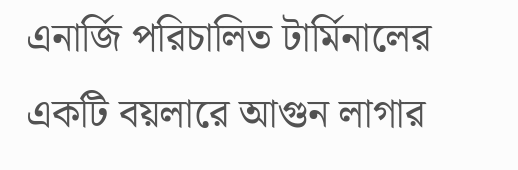এনার্জি পরিচালিত টার্মিনালের একটি বয়লারে আগুন লাগার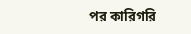পর কারিগরি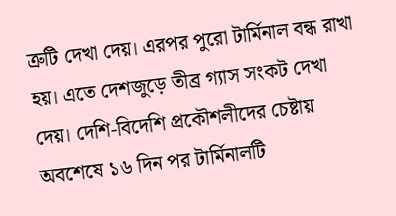ত্রুটি দেখা দেয়। এরপর পুরো টার্মিনাল বন্ধ রাখা হয়। এতে দেশজুড়ে তীব্র গ্যাস সংকট দেখা দেয়। দেশি-বিদেশি প্রকৌশলীদের চেষ্টায় অবশেষে ১৬ দিন পর টার্মিনালটি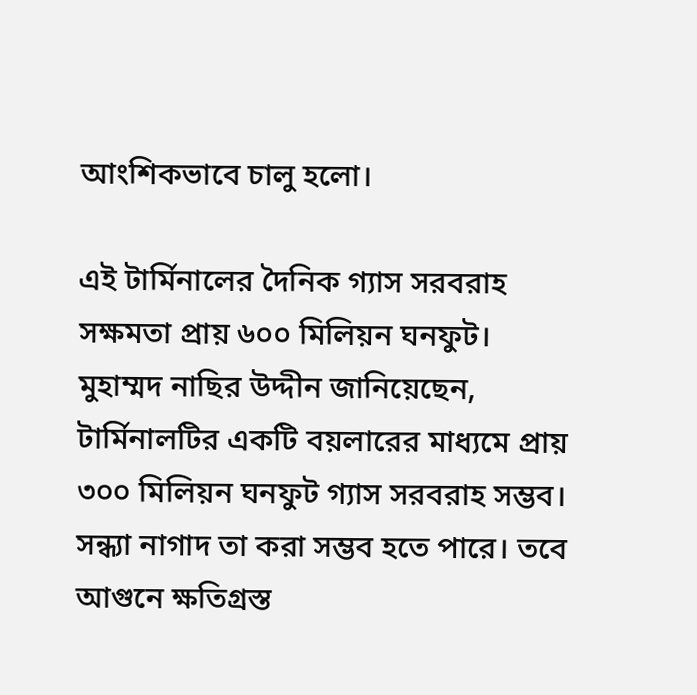আংশিকভাবে চালু হলো।

এই টার্মিনালের দৈনিক গ্যাস সরবরাহ সক্ষমতা প্রায় ৬০০ মিলিয়ন ঘনফুট। মুহাম্মদ নাছির উদ্দীন জানিয়েছেন, টার্মিনালটির একটি বয়লারের মাধ্যমে প্রায় ৩০০ মিলিয়ন ঘনফুট গ্যাস সরবরাহ সম্ভব। সন্ধ্যা নাগাদ তা করা সম্ভব হতে পারে। তবে আগুনে ক্ষতিগ্রস্ত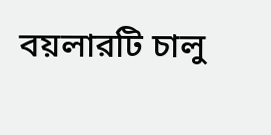বয়লারটি চালু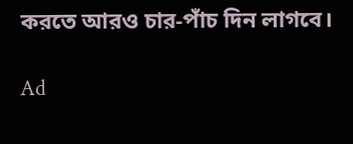করতে আরও চার-পাঁচ দিন লাগবে।

Ad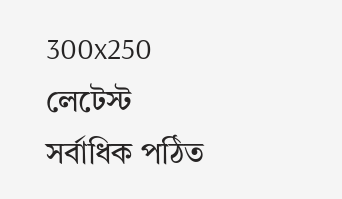300x250
লেটেস্ট
সর্বাধিক পঠিত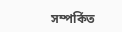সম্পর্কিত